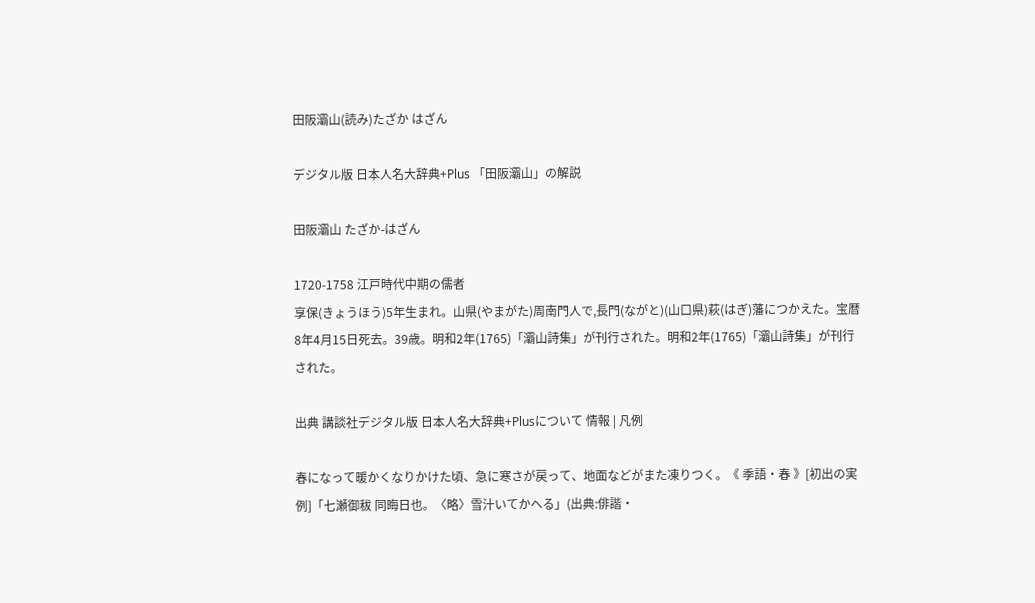田阪灞山(読み)たざか はざん

デジタル版 日本人名大辞典+Plus 「田阪灞山」の解説

田阪灞山 たざか-はざん

1720-1758 江戸時代中期の儒者
享保(きょうほう)5年生まれ。山県(やまがた)周南門人で,長門(ながと)(山口県)萩(はぎ)藩につかえた。宝暦8年4月15日死去。39歳。明和2年(1765)「灞山詩集」が刊行された。明和2年(1765)「灞山詩集」が刊行された。

出典 講談社デジタル版 日本人名大辞典+Plusについて 情報 | 凡例

春になって暖かくなりかけた頃、急に寒さが戻って、地面などがまた凍りつく。《 季語・春 》[初出の実例]「七瀬御秡 同晦日也。〈略〉雪汁いてかへる」(出典:俳諧・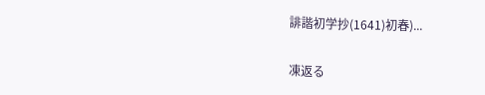誹諧初学抄(1641)初春)...

凍返る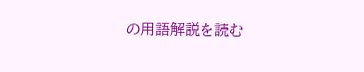の用語解説を読む